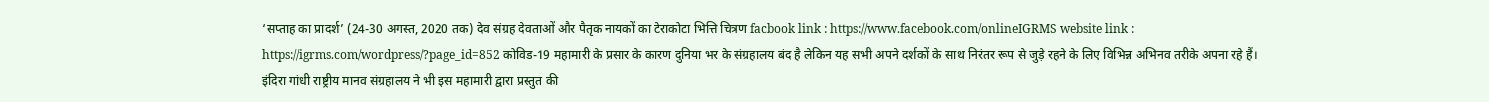‘सप्ताह का प्रादर्श’ (24-30 अगस्त, 2020 तक) देव संग्रह देवताओं और पैतृक नायकों का टेराकोटा भित्ति चित्रण facbook link : https://www.facebook.com/onlineIGRMS website link : https://igrms.com/wordpress/?page_id=852 कोविड-19 महामारी के प्रसार के कारण दुनिया भर के संग्रहालय बंद है लेकिन यह सभी अपने दर्शकों के साथ निरंतर रूप से जुड़े रहने के लिए विभिन्न अभिनव तरीके अपना रहे हैं। इंदिरा गांधी राष्ट्रीय मानव संग्रहालय ने भी इस महामारी द्वारा प्रस्तुत की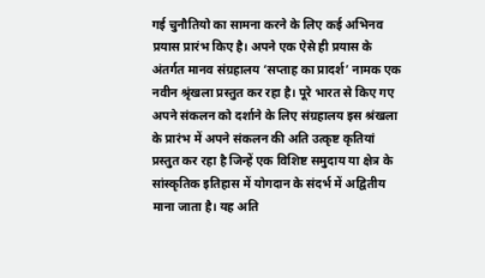गई चुनौतियो का सामना करने के लिए कई अभिनव प्रयास प्रारंभ किए है। अपने एक ऐसे ही प्रयास के अंतर्गत मानव संग्रहालय ‘सप्ताह का प्रादर्श’ नामक एक नवीन श्रृंखला प्रस्तुत कर रहा है। पूरे भारत से किए गए अपने संकलन को दर्शाने के लिए संग्रहालय इस श्रंखला के प्रारंभ में अपने संकलन की अति उत्कृष्ट कृतियां प्रस्तुत कर रहा है जिन्हें एक विशिष्ट समुदाय या क्षेत्र के सांस्कृतिक इतिहास में योगदान के संदर्भ में अद्वितीय माना जाता है। यह अति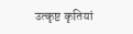उत्कृष्ट कृतियां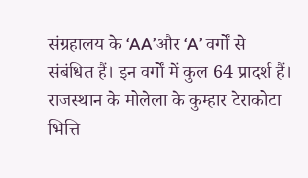संग्रहालय के ‘AA’और ‘A’ वर्गों से संबंधित हैं। इन वर्गों में कुल 64 प्रादर्श हैं। राजस्थान के मोलेला के कुम्हार टेराकोटा भित्ति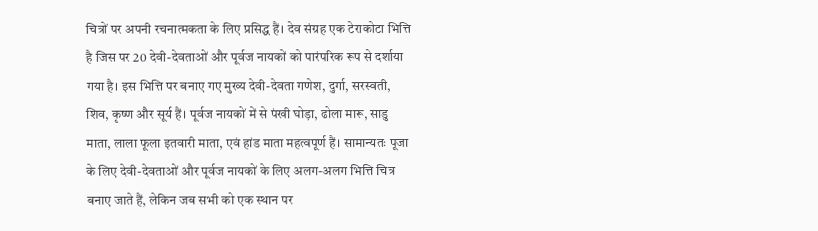चित्रों पर अपनी रचनात्मकता के लिए प्रसिद्ध हैं। देव संग्रह एक टेराकोटा भित्ति है जिस पर 20 देवी-देवताओं और पूर्वज नायकों को पारंपरिक रूप से दर्शाया गया है। इस भित्ति पर बनाए गए मुख्य देवी-देवता गणेश, दुर्गा, सरस्वती, शिव, कृष्ण और सूर्य हैं। पूर्वज नायकों में से पंखी घोड़ा, ढोला मारू, साडु माता, लाला फूला इतवारी माता, एवं हांड माता महत्वपूर्ण हैं। सामान्यतः पूजा के लिए देवी-देवताओं और पूर्वज नायकों के लिए अलग-अलग भित्ति चित्र बनाए जाते हैं, लेकिन जब सभी को एक स्थान पर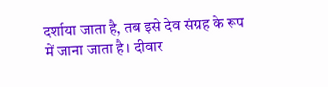दर्शाया जाता है, तब इसे देव संग्रह के रूप में जाना जाता है। दीवार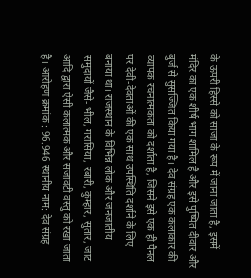के ऊपरी हिस्से को साजा के रूप में जाना जाता है, इसमें मंदिर का एक शीर्ष भाग शामिल है और इसे पुष्पित दीवार और बुर्ज से सुसज्जित किया गया है। देव संग्रह एक कलाकार की व्यापक रचनात्मकता को दर्शाता है, जिसने इसे एक ही पैनल पर देवी-देवताओं की एक साथ उपस्थिति दर्शाने के लिए बनाया था। राजस्थान के विभिन्न लोक और जनजातीय समुदायों जैसे- भील, गरासिया, रबारी, कुम्हार, सुतार, जाट आदि द्वारा ऐसी कलात्मक और सजावटी वस्तु को रखा जाता है। आरोहण क्रमांक : 96.946 स्थानीय नाम: देव संग्रह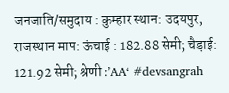जनजाति/समुदाय : कुम्हार स्थान: उदयपुर, राजस्थान माप: ऊंचाई : 182.88 सेमी; चैड़ाई: 121.92 सेमी; श्रेणी :’AA‘ #devsangrah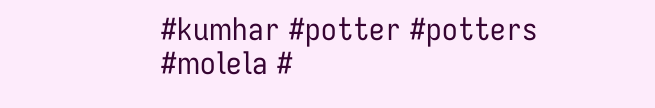#kumhar #potter #potters #molela #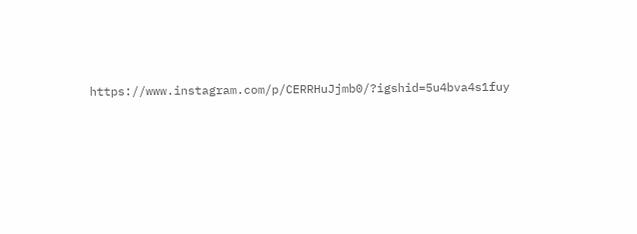https://www.instagram.com/p/CERRHuJjmb0/?igshid=5u4bva4s1fuy